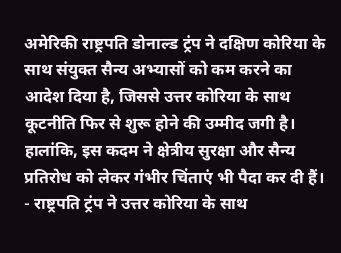अमेरिकी राष्ट्रपति डोनाल्ड ट्रंप ने दक्षिण कोरिया के साथ संयुक्त सैन्य अभ्यासों को कम करने का आदेश दिया है, जिससे उत्तर कोरिया के साथ कूटनीति फिर से शुरू होने की उम्मीद जगी है। हालांकि, इस कदम ने क्षेत्रीय सुरक्षा और सैन्य प्रतिरोध को लेकर गंभीर चिंताएं भी पैदा कर दी हैं।
- राष्ट्रपति ट्रंप ने उत्तर कोरिया के साथ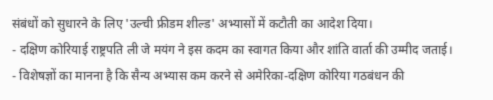संबंधों को सुधारने के लिए 'उल्ची फ्रीडम शील्ड' अभ्यासों में कटौती का आदेश दिया।
- दक्षिण कोरियाई राष्ट्रपति ली जे मयंग ने इस कदम का स्वागत किया और शांति वार्ता की उम्मीद जताई।
- विशेषज्ञों का मानना है कि सैन्य अभ्यास कम करने से अमेरिका-दक्षिण कोरिया गठबंधन की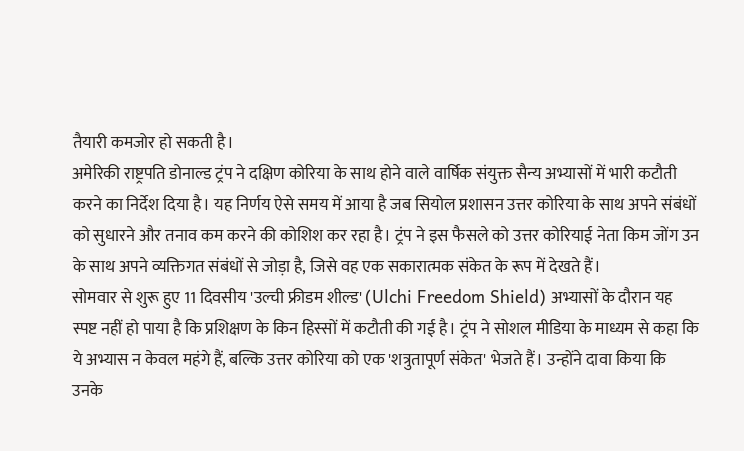तैयारी कमजोर हो सकती है।
अमेरिकी राष्ट्रपति डोनाल्ड ट्रंप ने दक्षिण कोरिया के साथ होने वाले वार्षिक संयुक्त सैन्य अभ्यासों में भारी कटौती करने का निर्देश दिया है। यह निर्णय ऐसे समय में आया है जब सियोल प्रशासन उत्तर कोरिया के साथ अपने संबंधों को सुधारने और तनाव कम करने की कोशिश कर रहा है। ट्रंप ने इस फैसले को उत्तर कोरियाई नेता किम जोंग उन के साथ अपने व्यक्तिगत संबंधों से जोड़ा है, जिसे वह एक सकारात्मक संकेत के रूप में देखते हैं।
सोमवार से शुरू हुए 11 दिवसीय 'उल्ची फ्रीडम शील्ड' (Ulchi Freedom Shield) अभ्यासों के दौरान यह स्पष्ट नहीं हो पाया है कि प्रशिक्षण के किन हिस्सों में कटौती की गई है। ट्रंप ने सोशल मीडिया के माध्यम से कहा कि ये अभ्यास न केवल महंगे हैं, बल्कि उत्तर कोरिया को एक 'शत्रुतापूर्ण संकेत' भेजते हैं। उन्होंने दावा किया कि उनके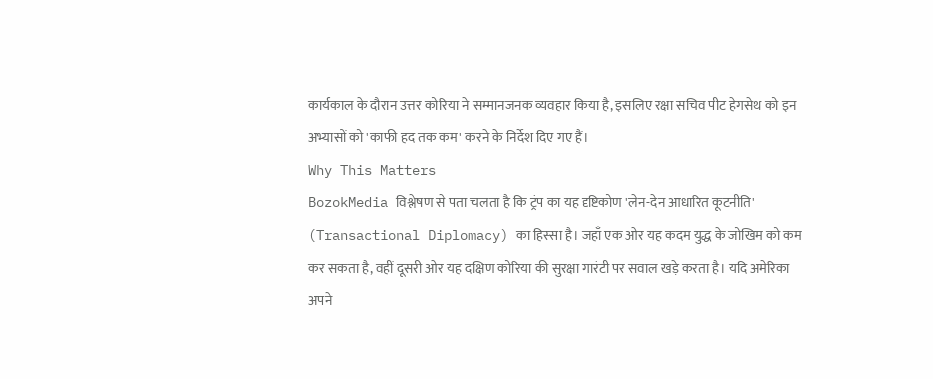कार्यकाल के दौरान उत्तर कोरिया ने सम्मानजनक व्यवहार किया है, इसलिए रक्षा सचिव पीट हेगसेथ को इन अभ्यासों को 'काफी हद तक कम' करने के निर्देश दिए गए हैं।
Why This Matters
BozokMedia विश्लेषण से पता चलता है कि ट्रंप का यह दृष्टिकोण 'लेन-देन आधारित कूटनीति' (Transactional Diplomacy) का हिस्सा है। जहाँ एक ओर यह कदम युद्ध के जोखिम को कम कर सकता है, वहीं दूसरी ओर यह दक्षिण कोरिया की सुरक्षा गारंटी पर सवाल खड़े करता है। यदि अमेरिका अपने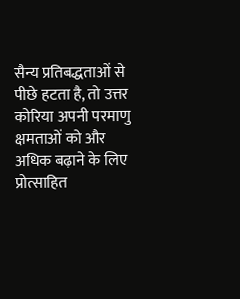सैन्य प्रतिबद्धताओं से पीछे हटता है, तो उत्तर कोरिया अपनी परमाणु क्षमताओं को और अधिक बढ़ाने के लिए प्रोत्साहित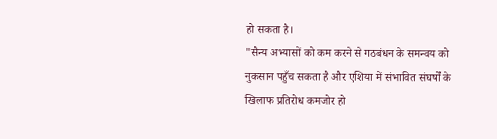हो सकता है।
"सैन्य अभ्यासों को कम करने से गठबंधन के समन्वय को नुकसान पहुँच सकता है और एशिया में संभावित संघर्षों के खिलाफ प्रतिरोध कमजोर हो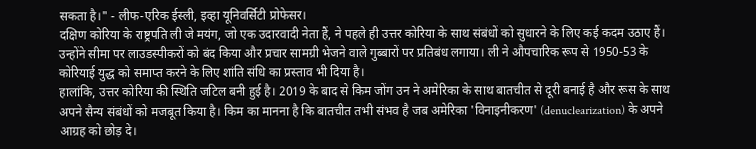सकता है।" - लीफ-एरिक ईस्ली, इव्हा यूनिवर्सिटी प्रोफेसर।
दक्षिण कोरिया के राष्ट्रपति ली जे मयंग, जो एक उदारवादी नेता हैं, ने पहले ही उत्तर कोरिया के साथ संबंधों को सुधारने के लिए कई कदम उठाए हैं। उन्होंने सीमा पर लाउडस्पीकरों को बंद किया और प्रचार सामग्री भेजने वाले गुब्बारों पर प्रतिबंध लगाया। ली ने औपचारिक रूप से 1950-53 के कोरियाई युद्ध को समाप्त करने के लिए शांति संधि का प्रस्ताव भी दिया है।
हालांकि, उत्तर कोरिया की स्थिति जटिल बनी हुई है। 2019 के बाद से किम जोंग उन ने अमेरिका के साथ बातचीत से दूरी बनाई है और रूस के साथ अपने सैन्य संबंधों को मजबूत किया है। किम का मानना है कि बातचीत तभी संभव है जब अमेरिका 'विनाइनीकरण' (denuclearization) के अपने आग्रह को छोड़ दे।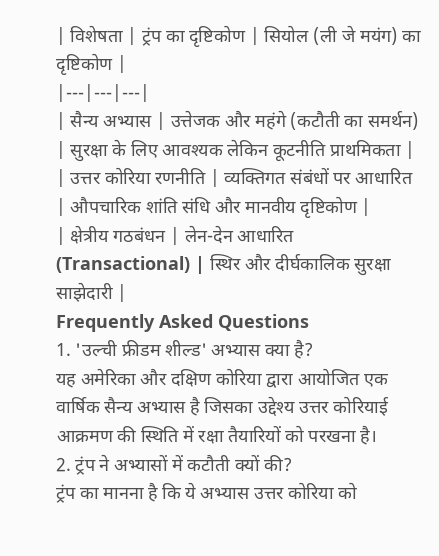| विशेषता | ट्रंप का दृष्टिकोण | सियोल (ली जे मयंग) का दृष्टिकोण |
|---|---|---|
| सैन्य अभ्यास | उत्तेजक और महंगे (कटौती का समर्थन) | सुरक्षा के लिए आवश्यक लेकिन कूटनीति प्राथमिकता |
| उत्तर कोरिया रणनीति | व्यक्तिगत संबंधों पर आधारित | औपचारिक शांति संधि और मानवीय दृष्टिकोण |
| क्षेत्रीय गठबंधन | लेन-देन आधारित (Transactional) | स्थिर और दीर्घकालिक सुरक्षा साझेदारी |
Frequently Asked Questions
1. 'उल्ची फ्रीडम शील्ड' अभ्यास क्या है?
यह अमेरिका और दक्षिण कोरिया द्वारा आयोजित एक वार्षिक सैन्य अभ्यास है जिसका उद्देश्य उत्तर कोरियाई आक्रमण की स्थिति में रक्षा तैयारियों को परखना है।
2. ट्रंप ने अभ्यासों में कटौती क्यों की?
ट्रंप का मानना है कि ये अभ्यास उत्तर कोरिया को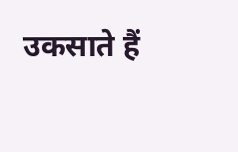उकसाते हैं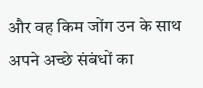और वह किम जोंग उन के साथ अपने अच्छे संबंधों का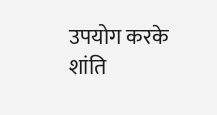उपयोग करके शांति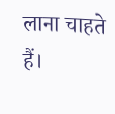लाना चाहते हैं।